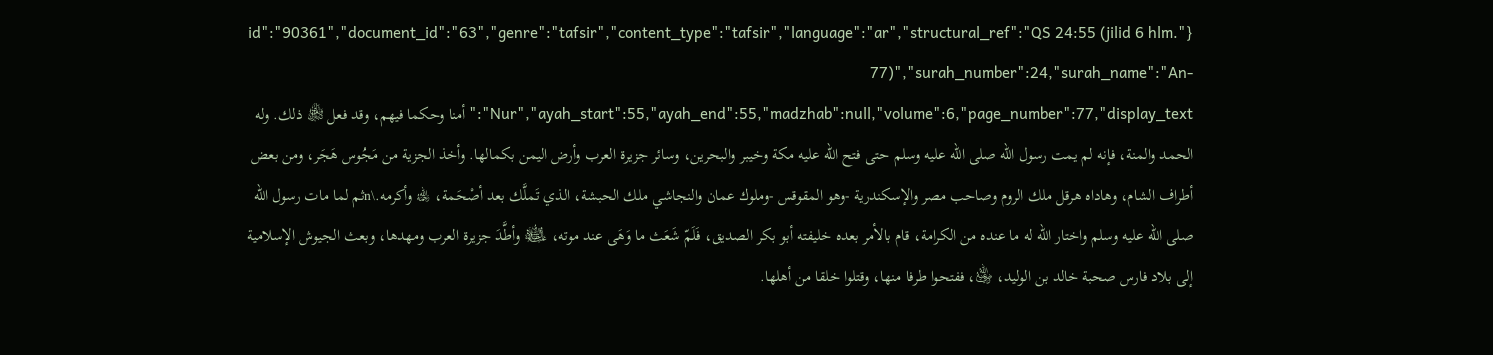{"id":"90361","document_id":"63","genre":"tafsir","content_type":"tafsir","language":"ar","structural_ref":"QS 24:55 (jilid 6 hlm. 77)","surah_number":24,"surah_name":"An-Nur","ayah_start":55,"ayah_end":55,"madzhab":null,"volume":6,"page_number":77,"display_text":"أمنا وحكما فيهم، وقد فعل ﵎ ذلك. وله الحمد والمنة، فإنه لم يمت رسول الله صلى الله عليه وسلم حتى فتح الله عليه مكة وخيبر والبحرين، وسائر جزيرة العرب وأرض اليمن بكمالها. وأخذ الجزية من مَجُوس هَجَر، ومن بعض أطراف الشام، وهاداه هرقل ملك الروم وصاحب مصر والإسكندرية -وهو المقوقس -وملوك عمان والنجاشي ملك الحبشة، الذي تَملَّك بعد أصْحَمة، ﵀ وأكرمه.\nثم لما مات رسول الله صلى الله عليه وسلم واختار الله له ما عنده من الكرامة، قام بالأمر بعده خليفته أبو بكر الصديق، فَلَمّ شَعَث ما وَهَى عند موته، ﵊ وأطَّدَ جزيرة العرب ومهدها، وبعث الجيوش الإسلامية إلى بلاد فارس صحبة خالد بن الوليد، ﵁، ففتحوا طرفا منها، وقتلوا خلقا من أهلها.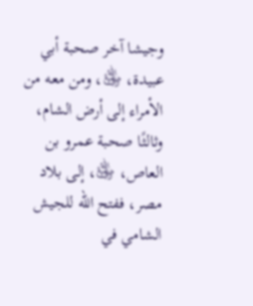وجيشا آخر صحبة أبي عبيدة، ﵁، ومن معه من الأمراء إلى أرض الشام، وثالثًا صحبة عمرو بن العاص، ﵁، إلى بلاد مصر، ففتح الله للجيش الشامي في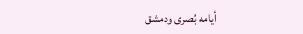أيامه بُصرى ودمشق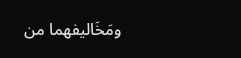ومَخَاليفهما من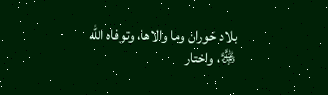بلاد حَوران وما والاها، وتوفاه الله ﷿، واختار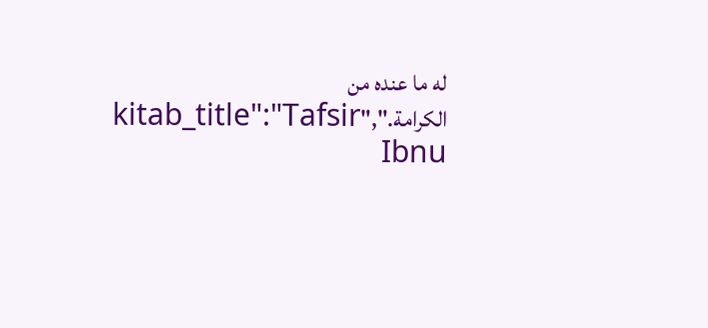له ما عنده من الكرامة.","kitab_title":"Tafsir Ibnu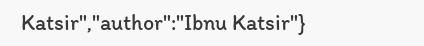Katsir","author":"Ibnu Katsir"}